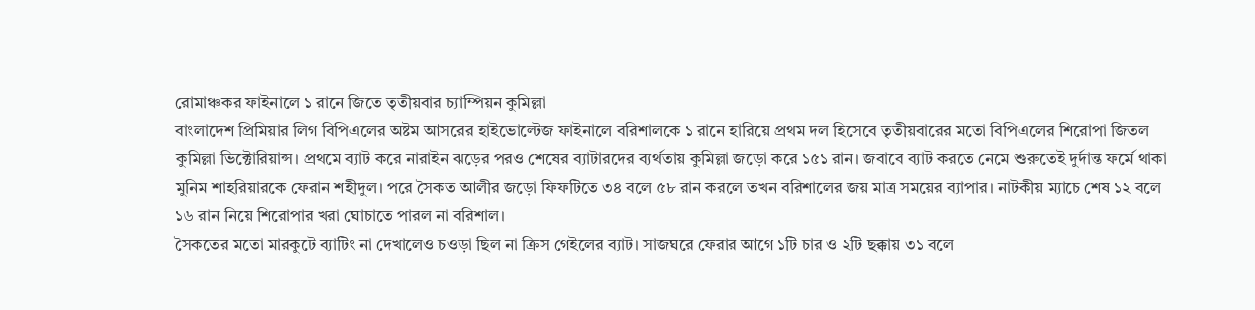রোমাঞ্চকর ফাইনালে ১ রানে জিতে তৃতীয়বার চ্যাম্পিয়ন কুমিল্লা
বাংলাদেশ প্রিমিয়ার লিগ বিপিএলের অষ্টম আসরের হাইভোল্টেজ ফাইনালে বরিশালকে ১ রানে হারিয়ে প্রথম দল হিসেবে তৃতীয়বারের মতো বিপিএলের শিরোপা জিতল কুমিল্লা ভিক্টোরিয়ান্স। প্রথমে ব্যাট করে নারাইন ঝড়ের পরও শেষের ব্যাটারদের ব্যর্থতায় কুমিল্লা জড়ো করে ১৫১ রান। জবাবে ব্যাট করতে নেমে শুরুতেই দুর্দান্ত ফর্মে থাকা মুনিম শাহরিয়ারকে ফেরান শহীদুল। পরে সৈকত আলীর জড়ো ফিফটিতে ৩৪ বলে ৫৮ রান করলে তখন বরিশালের জয় মাত্র সময়ের ব্যাপার। নাটকীয় ম্যাচে শেষ ১২ বলে ১৬ রান নিয়ে শিরোপার খরা ঘোচাতে পারল না বরিশাল।
সৈকতের মতো মারকুটে ব্যাটিং না দেখালেও চওড়া ছিল না ক্রিস গেইলের ব্যাট। সাজঘরে ফেরার আগে ১টি চার ও ২টি ছক্কায় ৩১ বলে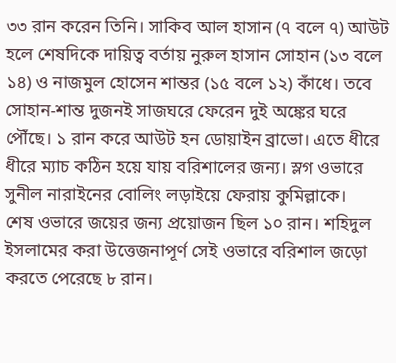৩৩ রান করেন তিনি। সাকিব আল হাসান (৭ বলে ৭) আউট হলে শেষদিকে দায়িত্ব বর্তায় নুরুল হাসান সোহান (১৩ বলে ১৪) ও নাজমুল হোসেন শান্তর (১৫ বলে ১২) কাঁধে। তবে সোহান-শান্ত দুজনই সাজঘরে ফেরেন দুই অঙ্কের ঘরে পৌঁছে। ১ রান করে আউট হন ডোয়াইন ব্রাভো। এতে ধীরে ধীরে ম্যাচ কঠিন হয়ে যায় বরিশালের জন্য। স্লগ ওভারে সুনীল নারাইনের বোলিং লড়াইয়ে ফেরায় কুমিল্লাকে।
শেষ ওভারে জয়ের জন্য প্রয়োজন ছিল ১০ রান। শহিদুল ইসলামের করা উত্তেজনাপূর্ণ সেই ওভারে বরিশাল জড়ো করতে পেরেছে ৮ রান।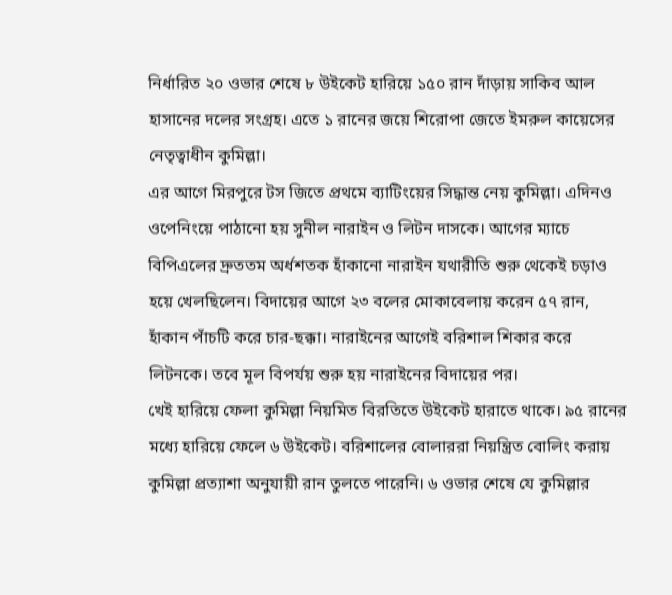নির্ধারিত ২০ ওভার শেষে ৮ উইকেট হারিয়ে ১৫০ রান দাঁড়ায় সাকিব আল হাসানের দলের সংগ্রহ। এতে ১ রানের জয়ে শিরোপা জেতে ইমরুল কায়েসের নেতৃত্বাধীন কুমিল্লা।
এর আগে মিরপুরে টস জিতে প্রথমে ব্যাটিংয়ের সিদ্ধান্ত নেয় কুমিল্লা। এদিনও ওপেনিংয়ে পাঠানো হয় সুনীল নারাইন ও লিটন দাসকে। আগের ম্যাচে বিপিএলের দ্রুততম অর্ধশতক হাঁকানো নারাইন যথারীতি শুরু থেকেই চড়াও হয়ে খেলছিলেন। বিদায়ের আগে ২৩ বলের মোকাবেলায় করেন ৫৭ রান, হাঁকান পাঁচটি করে চার-ছক্কা। নারাইনের আগেই বরিশাল শিকার করে লিটনকে। তবে মূল বিপর্যয় শুরু হয় নারাইনের বিদায়ের পর।
খেই হারিয়ে ফেলা কুমিল্লা নিয়মিত বিরতিতে উইকেট হারাতে থাকে। ৯৫ রানের মধ্যে হারিয়ে ফেলে ৬ উইকেট। বরিশালের বোলাররা নিয়ন্ত্রিত বোলিং করায় কুমিল্লা প্রত্যাশা অনুযায়ী রান তুলতে পারেনি। ৬ ওভার শেষে যে কুমিল্লার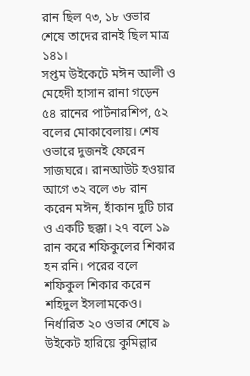রান ছিল ৭৩, ১৮ ওভার শেষে তাদের রানই ছিল মাত্র ১৪১।
সপ্তম উইকেটে মঈন আলী ও মেহেদী হাসান রানা গড়েন ৫৪ রানের পার্টনারশিপ, ৫২ বলের মোকাবেলায়। শেষ ওভারে দুজনই ফেরেন সাজঘরে। রানআউট হওয়ার আগে ৩২ বলে ৩৮ রান করেন মঈন, হাঁকান দুটি চার ও একটি ছক্কা। ২৭ বলে ১৯ রান করে শফিকুলের শিকার হন রনি। পরের বলে শফিকুল শিকার করেন শহিদুল ইসলামকেও। নির্ধারিত ২০ ওভার শেষে ৯ উইকেট হারিয়ে কুমিল্লার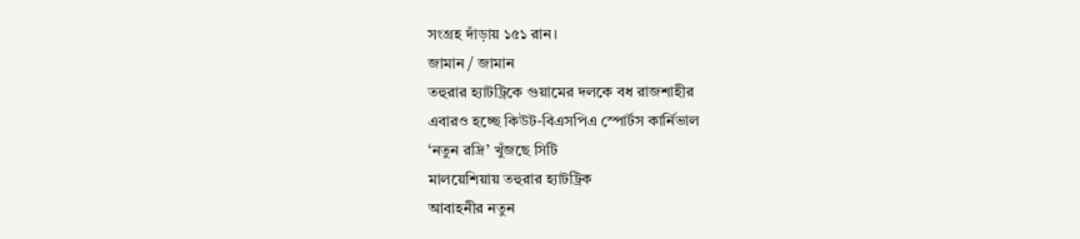সংগ্রহ দাঁড়ায় ১৫১ রান।
জামান / জামান
তহুরার হ্যাটট্রিকে গুয়ামের দলকে বধ রাজশাহীর
এবারও হচ্ছে কিউট-বিএসপিএ স্পোর্টস কার্নিভাল
‘নতুন রদ্রি’ খুঁজছে সিটি
মালয়েশিয়ায় তহুরার হ্যাটট্রিক
আবাহনীর নতুন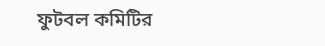ফুটবল কমিটির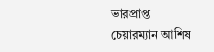ভারপ্রাপ্ত চেয়ারম্যান আশিষ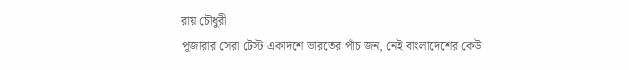রায় চৌধুরী
পূজারার সেরা টেস্ট একাদশে ভারতের পাঁচ জন, নেই বাংলাদেশের কেউ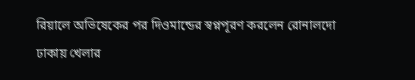রিয়ালে অভিষেকের পর দিওমান্ডের স্বপ্নপূরণ করলেন রোনালদো
ঢাকায় খেলার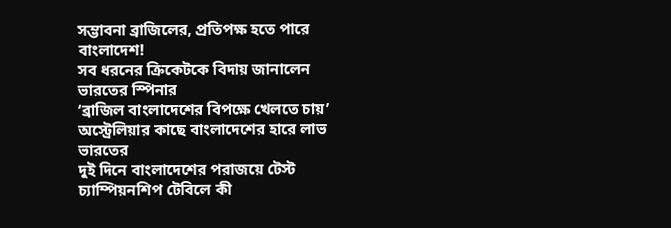সম্ভাবনা ব্রাজিলের, প্রতিপক্ষ হতে পারে বাংলাদেশ!
সব ধরনের ক্রিকেটকে বিদায় জানালেন ভারতের স্পিনার
‘ব্রাজিল বাংলাদেশের বিপক্ষে খেলতে চায়’
অস্ট্রেলিয়ার কাছে বাংলাদেশের হারে লাভ ভারতের
দুই দিনে বাংলাদেশের পরাজয়ে টেস্ট চ্যাম্পিয়নশিপ টেবিলে কী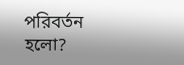পরিবর্তন হলো?